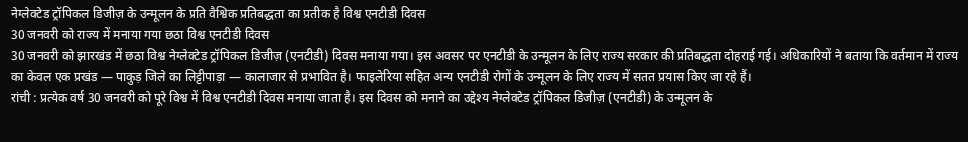नेग्लेक्टेड ट्रॉपिकल डिजीज़ के उन्मूलन के प्रति वैश्विक प्रतिबद्धता का प्रतीक है विश्व एनटीडी दिवस
30 जनवरी को राज्य में मनाया गया छठा विश्व एनटीडी दिवस
30 जनवरी को झारखंड में छठा विश्व नेग्लेक्टेड ट्रॉपिकल डिजीज़ (एनटीडी) दिवस मनाया गया। इस अवसर पर एनटीडी के उन्मूलन के लिए राज्य सरकार की प्रतिबद्धता दोहराई गई। अधिकारियों ने बताया कि वर्तमान में राज्य का केवल एक प्रखंड — पाकुड़ जिले का लिट्टीपाड़ा — कालाजार से प्रभावित है। फाइलेरिया सहित अन्य एनटीडी रोगों के उन्मूलन के लिए राज्य में सतत प्रयास किए जा रहे हैं।
रांची : प्रत्येक वर्ष 30 जनवरी को पूरे विश्व में विश्व एनटीडी दिवस मनाया जाता है। इस दिवस को मनाने का उद्देश्य नेग्लेक्टेड ट्रॉपिकल डिजीज़ (एनटीडी) के उन्मूलन के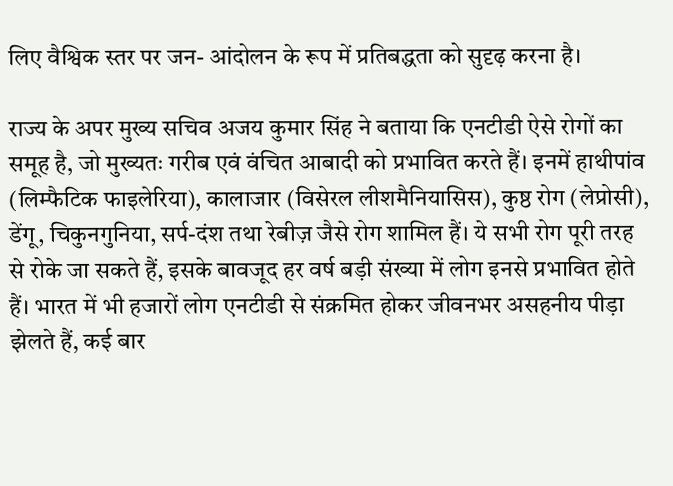लिए वैश्विक स्तर पर जन- आंदोलन के रूप में प्रतिबद्धता को सुदृढ़ करना है।

राज्य के अपर मुख्य सचिव अजय कुमार सिंह ने बताया कि एनटीडी ऐसे रोगों का समूह है, जो मुख्यतः गरीब एवं वंचित आबादी को प्रभावित करते हैं। इनमें हाथीपांव (लिम्फैटिक फाइलेरिया), कालाजार (विसेरल लीशमैनियासिस), कुष्ठ रोग (लेप्रोसी), डेंगू, चिकुनगुनिया, सर्प-दंश तथा रेबीज़ जैसे रोग शामिल हैं। ये सभी रोग पूरी तरह से रोके जा सकते हैं, इसके बावजूद हर वर्ष बड़ी संख्या में लोग इनसे प्रभावित होते हैं। भारत में भी हजारों लोग एनटीडी से संक्रमित होकर जीवनभर असहनीय पीड़ा झेलते हैं, कई बार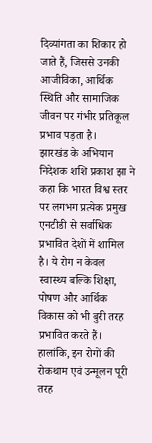दिव्यांगता का शिकार हो जाते हैं, जिससे उनकी आजीविका, आर्थिक स्थिति और सामाजिक जीवन पर गंभीर प्रतिकूल प्रभाव पड़ता है।
झारखंड के अभियान निदेशक शशि प्रकाश झा ने कहा कि भारत विश्व स्तर पर लगभग प्रत्येक प्रमुख एनटीडी से सर्वाधिक प्रभावित देशों में शामिल है। ये रोग न केवल स्वास्थ्य बल्कि शिक्षा, पोषण और आर्थिक विकास को भी बुरी तरह प्रभावित करते हैं। हालांकि, इन रोगों की रोकथाम एवं उन्मूलन पूरी तरह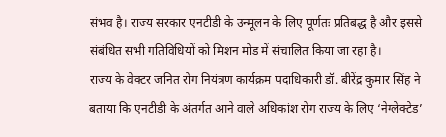संभव है। राज्य सरकार एनटीडी के उन्मूलन के लिए पूर्णतः प्रतिबद्ध है और इससे संबंधित सभी गतिविधियों को मिशन मोड में संचालित किया जा रहा है।
राज्य के वेक्टर जनित रोग नियंत्रण कार्यक्रम पदाधिकारी डॉ. बीरेंद्र कुमार सिंह ने बताया कि एनटीडी के अंतर्गत आने वाले अधिकांश रोग राज्य के लिए ‘नेग्लेक्टेड’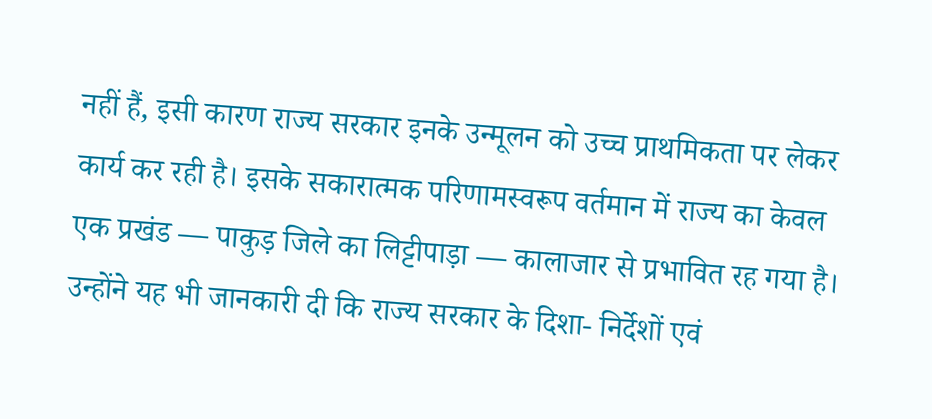नहीं हैं, इसी कारण राज्य सरकार इनके उन्मूलन को उच्च प्राथमिकता पर लेकर कार्य कर रही है। इसके सकारात्मक परिणामस्वरूप वर्तमान में राज्य का केवल एक प्रखंड — पाकुड़ जिले का लिट्टीपाड़ा — कालाजार से प्रभावित रह गया है।
उन्होंने यह भी जानकारी दी कि राज्य सरकार के दिशा- निर्देशों एवं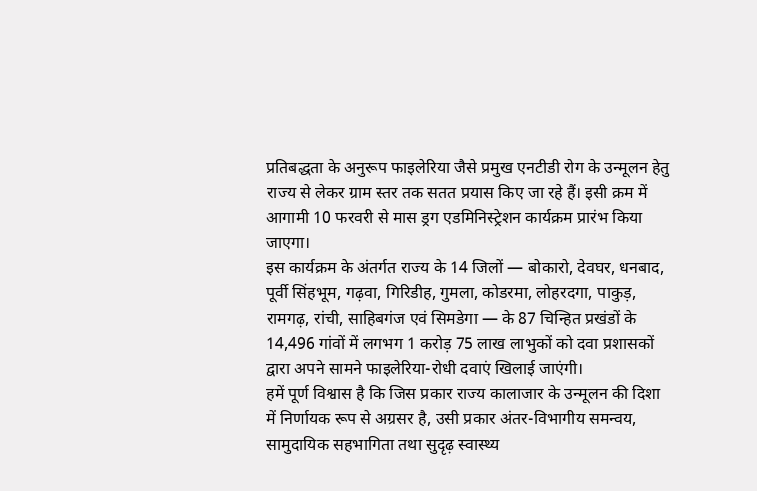प्रतिबद्धता के अनुरूप फाइलेरिया जैसे प्रमुख एनटीडी रोग के उन्मूलन हेतु राज्य से लेकर ग्राम स्तर तक सतत प्रयास किए जा रहे हैं। इसी क्रम में आगामी 10 फरवरी से मास ड्रग एडमिनिस्ट्रेशन कार्यक्रम प्रारंभ किया जाएगा।
इस कार्यक्रम के अंतर्गत राज्य के 14 जिलों — बोकारो, देवघर, धनबाद, पूर्वी सिंहभूम, गढ़वा, गिरिडीह, गुमला, कोडरमा, लोहरदगा, पाकुड़, रामगढ़, रांची, साहिबगंज एवं सिमडेगा — के 87 चिन्हित प्रखंडों के 14,496 गांवों में लगभग 1 करोड़ 75 लाख लाभुकों को दवा प्रशासकों द्वारा अपने सामने फाइलेरिया-रोधी दवाएं खिलाई जाएंगी।
हमें पूर्ण विश्वास है कि जिस प्रकार राज्य कालाजार के उन्मूलन की दिशा में निर्णायक रूप से अग्रसर है, उसी प्रकार अंतर-विभागीय समन्वय, सामुदायिक सहभागिता तथा सुदृढ़ स्वास्थ्य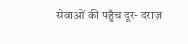सेवाओं की पहुँच दूर- दराज़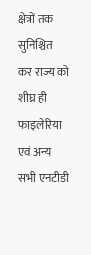क्षेत्रों तक सुनिश्चित कर राज्य को शीघ्र ही फाइलेरिया एवं अन्य सभी एनटीडी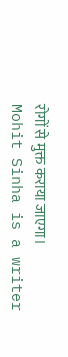रोगों से मुक्त कराया जाएगा।
Mohit Sinha is a writer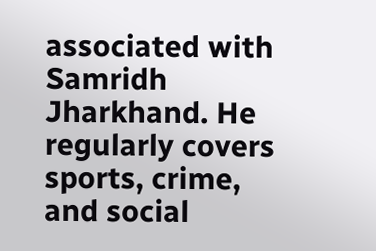associated with Samridh Jharkhand. He regularly covers sports, crime, and social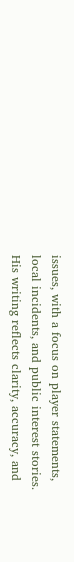issues, with a focus on player statements, local incidents, and public interest stories. His writing reflects clarity, accuracy, and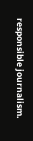responsible journalism.